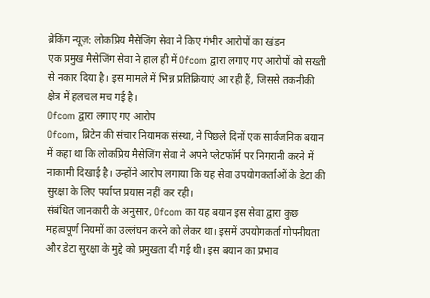ब्रेकिंग न्यूज़: लोकप्रिय मैसेजिंग सेवा ने किए गंभीर आरोपों का खंडन
एक प्रमुख मैसेजिंग सेवा ने हाल ही में Ofcom द्वारा लगाए गए आरोपों को सख्ती से नकार दिया है। इस मामले में भिन्न प्रतिक्रियाएं आ रही हैं, जिससे तकनीकी क्षेत्र में हलचल मच गई है।
Ofcom द्वारा लगाए गए आरोप
Ofcom, ब्रिटेन की संचार नियामक संस्था, ने पिछले दिनों एक सार्वजनिक बयान में कहा था कि लोकप्रिय मैसेजिंग सेवा ने अपने प्लेटफॉर्म पर निगरानी करने में नाकामी दिखाई है। उन्होंने आरोप लगाया कि यह सेवा उपयोगकर्ताओं के डेटा की सुरक्षा के लिए पर्याप्त प्रयास नहीं कर रही।
संबंधित जानकारी के अनुसार, Ofcom का यह बयान इस सेवा द्वारा कुछ महत्वपूर्ण नियमों का उल्लंघन करने को लेकर था। इसमें उपयोगकर्ता गोपनीयता और डेटा सुरक्षा के मुद्दे को प्रमुखता दी गई थी। इस बयान का प्रभाव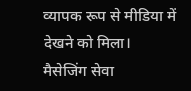व्यापक रूप से मीडिया में देखने को मिला।
मैसेजिंग सेवा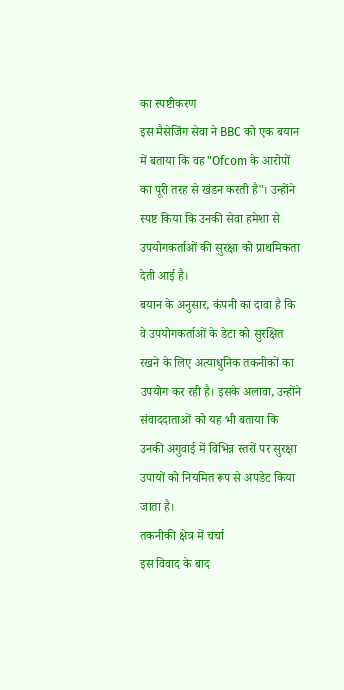का स्पष्टीकरण
इस मैसेजिंग सेवा ने BBC को एक बयान में बताया कि वह "Ofcom के आरोपों का पूरी तरह से खंडन करती है"। उन्होंने स्पष्ट किया कि उनकी सेवा हमेशा से उपयोगकर्ताओं की सुरक्षा को प्राथमिकता देती आई है।
बयान के अनुसार, कंपनी का दावा है कि वे उपयोगकर्ताओं के डेटा को सुरक्षित रखने के लिए अत्याधुनिक तकनीकों का उपयोग कर रही है। इसके अलावा, उन्होंने संवाददाताओं को यह भी बताया कि उनकी अगुवाई में विभिन्न स्तरों पर सुरक्षा उपायों को नियमित रूप से अपडेट किया जाता है।
तकनीकी क्षेत्र में चर्चा
इस विवाद के बाद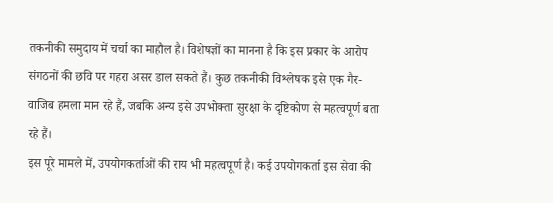तकनीकी समुदाय में चर्चा का माहौल है। विशेषज्ञों का मानना है कि इस प्रकार के आरोप संगठनों की छवि पर गहरा असर डाल सकते हैं। कुछ तकनीकी विश्लेषक इसे एक गैर-वाजिब हमला मान रहे हैं, जबकि अन्य इसे उपभोक्ता सुरक्षा के दृष्टिकोण से महत्वपूर्ण बता रहे हैं।
इस पूरे मामले में, उपयोगकर्ताओं की राय भी महत्वपूर्ण है। कई उपयोगकर्ता इस सेवा की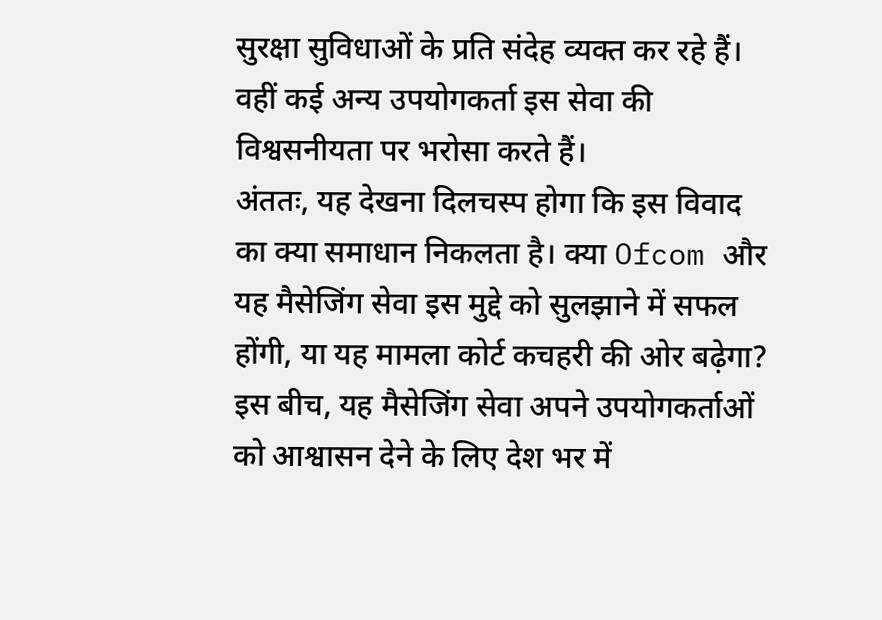सुरक्षा सुविधाओं के प्रति संदेह व्यक्त कर रहे हैं। वहीं कई अन्य उपयोगकर्ता इस सेवा की विश्वसनीयता पर भरोसा करते हैं।
अंततः, यह देखना दिलचस्प होगा कि इस विवाद का क्या समाधान निकलता है। क्या Ofcom और यह मैसेजिंग सेवा इस मुद्दे को सुलझाने में सफल होंगी, या यह मामला कोर्ट कचहरी की ओर बढ़ेगा?
इस बीच, यह मैसेजिंग सेवा अपने उपयोगकर्ताओं को आश्वासन देने के लिए देश भर में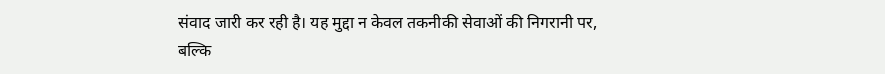संवाद जारी कर रही है। यह मुद्दा न केवल तकनीकी सेवाओं की निगरानी पर, बल्कि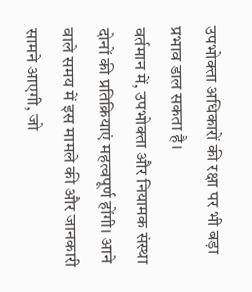उपभोक्ता अधिकारों की रक्षा पर भी बड़ा प्रभाव डाल सकता है।
वर्तमान में, उपभोक्ता और नियामक संस्था दोनों की प्रतिक्रियाएं महत्वपूर्ण होंगी। आने वाले समय में इस मामले की और जानकारी सामने आएगी, जो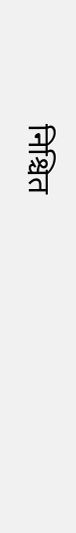निश्चित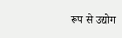रूप से उद्योग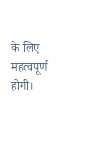के लिए महत्वपूर्ण होगी।